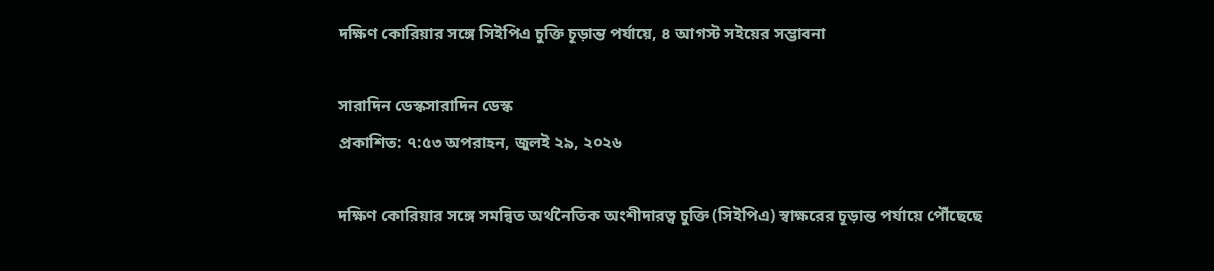দক্ষিণ কোরিয়ার সঙ্গে সিইপিএ চুক্তি চূড়ান্ত পর্যায়ে, ৪ আগস্ট সইয়ের সম্ভাবনা

সারাদিন ডেস্কসারাদিন ডেস্ক
প্রকাশিত: ৭:৫৩ অপরাহন, জুলই ২৯, ২০২৬

দক্ষিণ কোরিয়ার সঙ্গে সমন্বিত অর্থনৈতিক অংশীদারত্ব চুক্তি (সিইপিএ) স্বাক্ষরের চূড়ান্ত পর্যায়ে পৌঁছেছে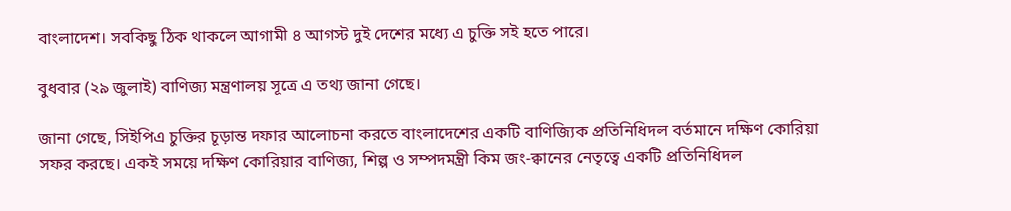বাংলাদেশ। সবকিছু ঠিক থাকলে আগামী ৪ আগস্ট দুই দেশের মধ্যে এ চুক্তি সই হতে পারে।

বুধবার (২৯ জুলাই) বাণিজ্য মন্ত্রণালয় সূত্রে এ তথ্য জানা গেছে।

জানা গেছে, সিইপিএ চুক্তির চূড়ান্ত দফার আলোচনা করতে বাংলাদেশের একটি বাণিজ্যিক প্রতিনিধিদল বর্তমানে দক্ষিণ কোরিয়া সফর করছে। একই সময়ে দক্ষিণ কোরিয়ার বাণিজ্য, শিল্প ও সম্পদমন্ত্রী কিম জং-ক্বানের নেতৃত্বে একটি প্রতিনিধিদল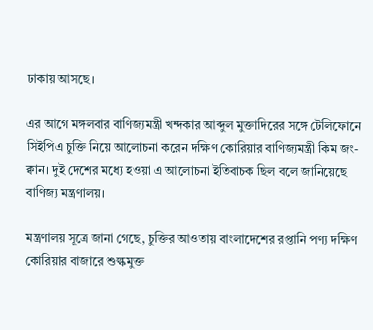ঢাকায় আসছে।

এর আগে মঙ্গলবার বাণিজ্যমন্ত্রী খন্দকার আব্দুল মুক্তাদিরের সঙ্গে টেলিফোনে সিইপিএ চুক্তি নিয়ে আলোচনা করেন দক্ষিণ কোরিয়ার বাণিজ্যমন্ত্রী কিম জং-ক্বান। দুই দেশের মধ্যে হওয়া এ আলোচনা ইতিবাচক ছিল বলে জানিয়েছে বাণিজ্য মন্ত্রণালয়।

মন্ত্রণালয় সূত্রে জানা গেছে, চুক্তির আওতায় বাংলাদেশের রপ্তানি পণ্য দক্ষিণ কোরিয়ার বাজারে শুল্কমুক্ত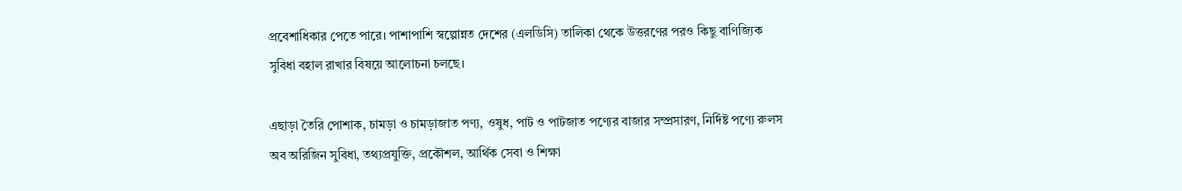প্রবেশাধিকার পেতে পারে। পাশাপাশি স্বল্পোন্নত দেশের (এলডিসি) তালিকা থেকে উত্তরণের পরও কিছু বাণিজ্যিক সুবিধা বহাল রাখার বিষয়ে আলোচনা চলছে।

এছাড়া তৈরি পোশাক, চামড়া ও চামড়াজাত পণ্য, ওষুধ, পাট ও পাটজাত পণ্যের বাজার সম্প্রসারণ, নির্দিষ্ট পণ্যে রুলস অব অরিজিন সুবিধা, তথ্যপ্রযুক্তি, প্রকৌশল, আর্থিক সেবা ও শিক্ষা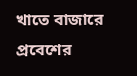খাতে বাজারে প্রবেশের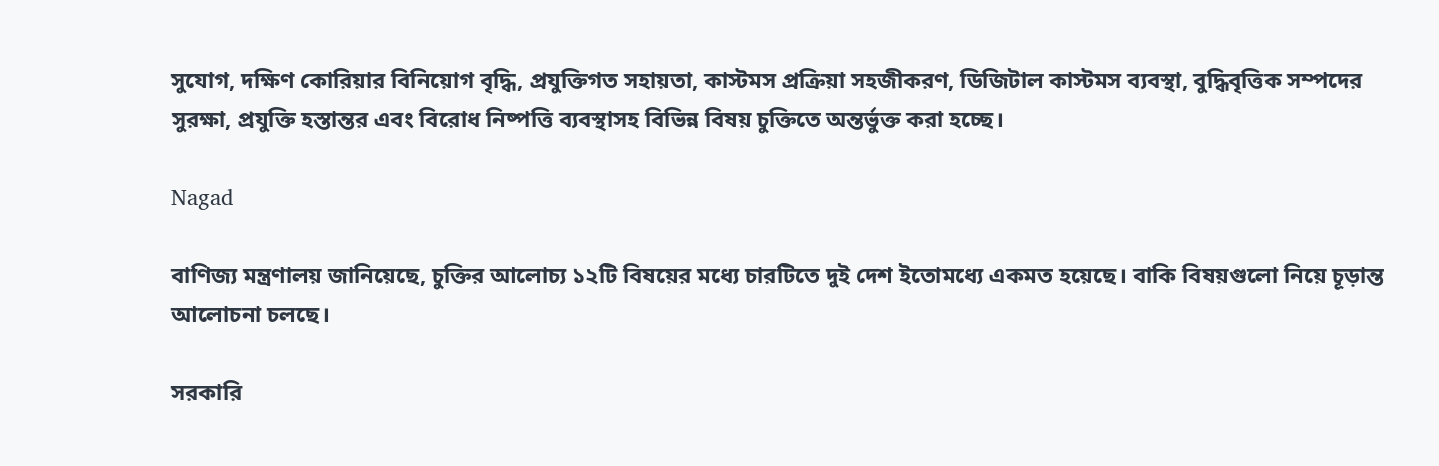সুযোগ, দক্ষিণ কোরিয়ার বিনিয়োগ বৃদ্ধি, প্রযুক্তিগত সহায়তা, কাস্টমস প্রক্রিয়া সহজীকরণ, ডিজিটাল কাস্টমস ব্যবস্থা, বুদ্ধিবৃত্তিক সম্পদের সুরক্ষা, প্রযুক্তি হস্তান্তর এবং বিরোধ নিষ্পত্তি ব্যবস্থাসহ বিভিন্ন বিষয় চুক্তিতে অন্তর্ভুক্ত করা হচ্ছে।

Nagad

বাণিজ্য মন্ত্রণালয় জানিয়েছে, চুক্তির আলোচ্য ১২টি বিষয়ের মধ্যে চারটিতে দুই দেশ ইতোমধ্যে একমত হয়েছে। বাকি বিষয়গুলো নিয়ে চূড়ান্ত আলোচনা চলছে।

সরকারি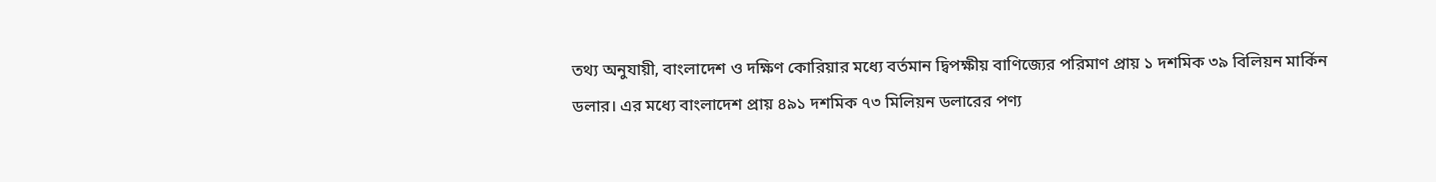তথ্য অনুযায়ী, বাংলাদেশ ও দক্ষিণ কোরিয়ার মধ্যে বর্তমান দ্বিপক্ষীয় বাণিজ্যের পরিমাণ প্রায় ১ দশমিক ৩৯ বিলিয়ন মার্কিন ডলার। এর মধ্যে বাংলাদেশ প্রায় ৪৯১ দশমিক ৭৩ মিলিয়ন ডলারের পণ্য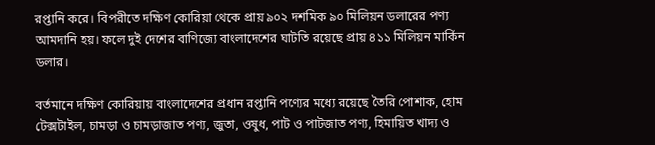রপ্তানি করে। বিপরীতে দক্ষিণ কোরিয়া থেকে প্রায় ৯০২ দশমিক ৯০ মিলিয়ন ডলারের পণ্য আমদানি হয়। ফলে দুই দেশের বাণিজ্যে বাংলাদেশের ঘাটতি রয়েছে প্রায় ৪১১ মিলিয়ন মার্কিন ডলার।

বর্তমানে দক্ষিণ কোরিয়ায় বাংলাদেশের প্রধান রপ্তানি পণ্যের মধ্যে রয়েছে তৈরি পোশাক, হোম টেক্সটাইল, চামড়া ও চামড়াজাত পণ্য, জুতা, ওষুধ, পাট ও পাটজাত পণ্য, হিমায়িত খাদ্য ও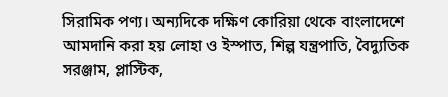সিরামিক পণ্য। অন্যদিকে দক্ষিণ কোরিয়া থেকে বাংলাদেশে আমদানি করা হয় লোহা ও ইস্পাত, শিল্প যন্ত্রপাতি, বৈদ্যুতিক সরঞ্জাম, প্লাস্টিক,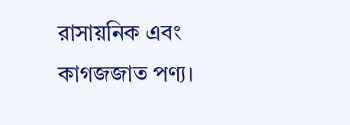রাসায়নিক এবং কাগজজাত পণ্য।